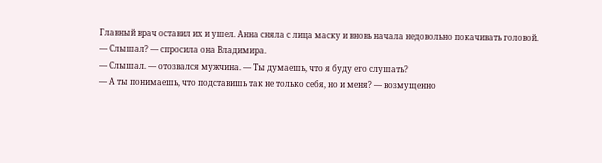Главный врач оставил их и ушел. Анна сняла с лица маску и вновь начала недовольно покачивать головой.
— Слышал? — спросила она Владимира.
— Слышал. — отозвался мужчина. — Ты думаешь, что я буду его слушать?
— А ты понимаешь, что подставишь так не только себя, но и меня? — возмущенно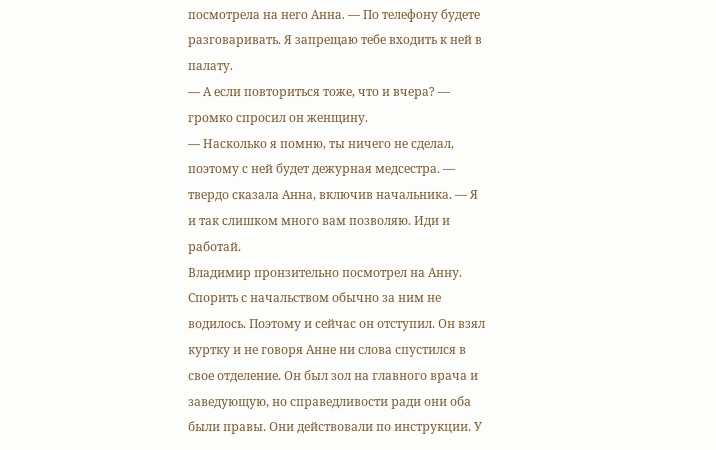посмотрела на него Анна. — По телефону будете разговаривать. Я запрещаю тебе входить к ней в палату.
— А если повториться тоже, что и вчера? — громко спросил он женщину.
— Насколько я помню, ты ничего не сделал, поэтому с ней будет дежурная медсестра. — твердо сказала Анна, включив начальника. — Я и так слишком много вам позволяю. Иди и работай.
Владимир пронзительно посмотрел на Анну. Спорить с начальством обычно за ним не водилось. Поэтому и сейчас он отступил. Он взял куртку и не говоря Анне ни слова спустился в свое отделение. Он был зол на главного врача и заведующую, но справедливости ради они оба были правы. Они действовали по инструкции. У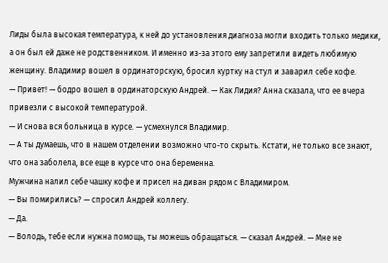Лиды была высокая температура, к ней до установления диагноза могли входить только медики, а он был ей даже не родственником. И именно из-за этого ему запретили видеть любимую женщину. Владимир вошел в ординаторскую, бросил куртку на стул и заварил себе кофе.
— Привет! — бодро вошел в ординаторскую Андрей. — Как Лидия? Анна сказала, что ее вчера привезли с высокой температурой.
— И снова вся больница в курсе. — усмехнулся Владимир.
— А ты думаешь, что в нашем отделении возможно что-то скрыть. Кстати, не только все знают, что она заболела, все еще в курсе что она беременна.
Мужчина налил себе чашку кофе и присел на диван рядом с Владимиром.
— Вы помирились? — спросил Андрей коллегу.
— Да.
— Володь, тебе если нужна помощь, ты можешь обращаться. — сказал Андрей. — Мне не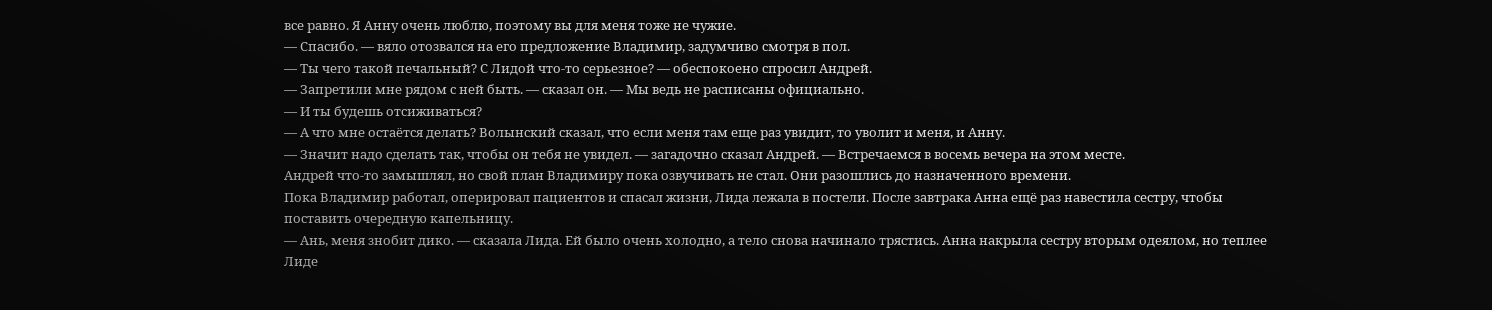все равно. Я Анну очень люблю, поэтому вы для меня тоже не чужие.
— Спасибо. — вяло отозвался на его предложение Владимир, задумчиво смотря в пол.
— Ты чего такой печальный? С Лидой что-то серьезное? — обеспокоено спросил Андрей.
— Запретили мне рядом с ней быть. — сказал он. — Мы ведь не расписаны официально.
— И ты будешь отсиживаться?
— А что мне остаётся делать? Волынский сказал, что если меня там еще раз увидит, то уволит и меня, и Анну.
— Значит надо сделать так, чтобы он тебя не увидел. — загадочно сказал Андрей. — Встречаемся в восемь вечера на этом месте.
Андрей что-то замышлял, но свой план Владимиру пока озвучивать не стал. Они разошлись до назначенного времени.
Пока Владимир работал, оперировал пациентов и спасал жизни, Лида лежала в постели. После завтрака Анна ещё раз навестила сестру, чтобы поставить очередную капельницу.
— Ань, меня знобит дико. — сказала Лида. Ей было очень холодно, а тело снова начинало трястись. Анна накрыла сестру вторым одеялом, но теплее Лиде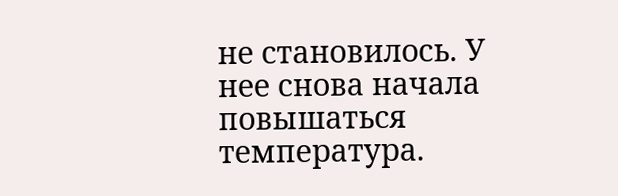не становилось. У нее снова начала повышаться температура.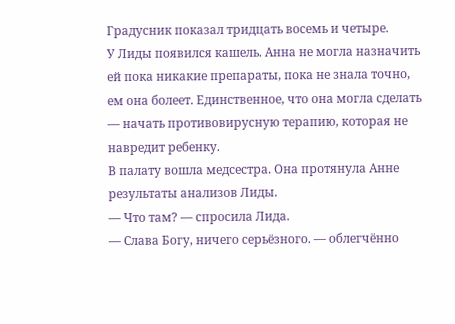Градусник показал тридцать восемь и четыре.
У Лиды появился кашель. Анна не могла назначить ей пока никакие препараты, пока не знала точно, ем она болеет. Единственное, что она могла сделать — начать противовирусную терапию, которая не навредит ребенку.
В палату вошла медсестра. Она протянула Анне результаты анализов Лиды.
— Что там? — спросила Лида.
— Слава Богу, ничего серьёзного. — облегчённо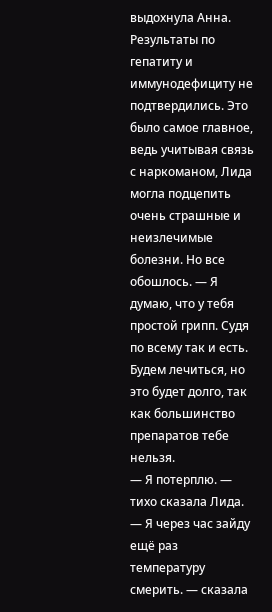выдохнула Анна. Результаты по гепатиту и иммунодефициту не подтвердились. Это было самое главное, ведь учитывая связь с наркоманом, Лида могла подцепить очень страшные и неизлечимые болезни. Но все обошлось. — Я думаю, что у тебя простой грипп. Судя по всему так и есть. Будем лечиться, но это будет долго, так как большинство препаратов тебе нельзя.
— Я потерплю. — тихо сказала Лида.
— Я через час зайду ещё раз температуру смерить. — сказала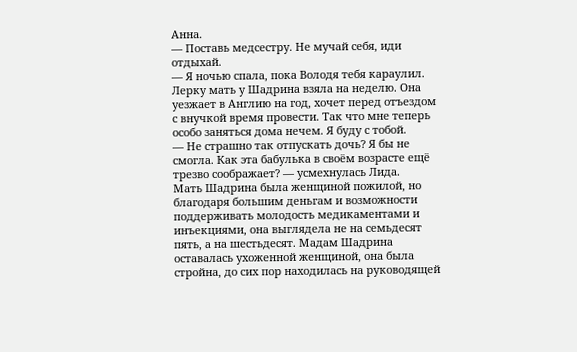Анна.
— Поставь медсестру. Не мучай себя, иди отдыхай.
— Я ночью спала, пока Володя тебя караулил. Лерку мать у Шадрина взяла на неделю. Она уезжает в Англию на год, хочет перед отъездом с внучкой время провести. Так что мне теперь особо заняться дома нечем. Я буду с тобой.
— Не страшно так отпускать дочь? Я бы не смогла. Как эта бабулька в своём возрасте ещё трезво соображает? — усмехнулась Лида.
Мать Шадрина была женщиной пожилой, но благодаря большим деньгам и возможности поддерживать молодость медикаментами и инъекциями, она выглядела не на семьдесят пять, а на шестьдесят. Мадам Шадрина оставалась ухоженной женщиной, она была стройна, до сих пор находилась на руководящей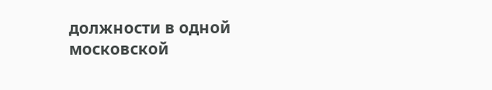должности в одной московской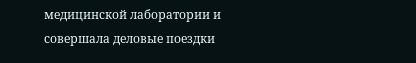медицинской лаборатории и совершала деловые поездки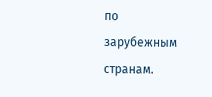по зарубежным странам.